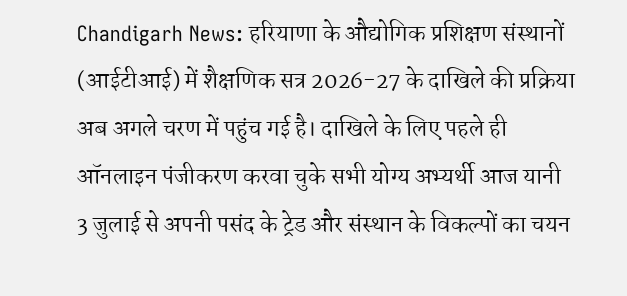Chandigarh News: हरियाणा के औद्योगिक प्रशिक्षण संस्थानों (आईटीआई) में शैक्षणिक सत्र 2026-27 के दाखिले की प्रक्रिया अब अगले चरण में पहुंच गई है। दाखिले के लिए पहले ही ऑनलाइन पंजीकरण करवा चुके सभी योग्य अभ्यर्थी आज यानी 3 जुलाई से अपनी पसंद के ट्रेड और संस्थान के विकल्पों का चयन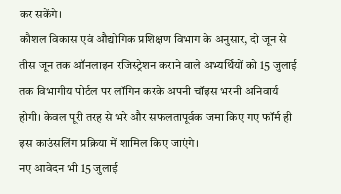कर सकेंगे।
कौशल विकास एवं औद्योगिक प्रशिक्षण विभाग के अनुसार, दो जून से तीस जून तक ऑनलाइन रजिस्ट्रेशन कराने वाले अभ्यर्थियों को 15 जुलाई तक विभागीय पोर्टल पर लॉगिन करके अपनी चॉइस भरनी अनिवार्य होगी। केवल पूरी तरह से भरे और सफलतापूर्वक जमा किए गए फॉर्म ही इस काउंसलिंग प्रक्रिया में शामिल किए जाएंगे।
नए आवेदन भी 15 जुलाई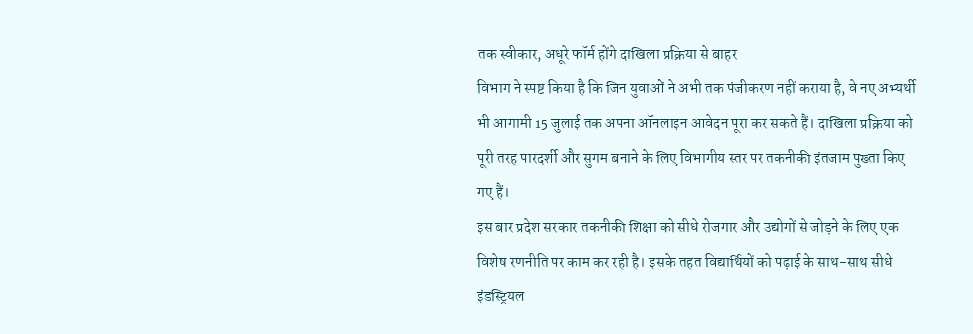तक स्वीकार, अधूरे फॉर्म होंगे दाखिला प्रक्रिया से बाहर
विभाग ने स्पष्ट किया है कि जिन युवाओं ने अभी तक पंजीकरण नहीं कराया है, वे नए अभ्यर्थी भी आगामी 15 जुलाई तक अपना ऑनलाइन आवेदन पूरा कर सकते हैं। दाखिला प्रक्रिया को पूरी तरह पारदर्शी और सुगम बनाने के लिए विभागीय स्तर पर तकनीकी इंतजाम पुख्ता किए गए हैं।
इस बार प्रदेश सरकार तकनीकी शिक्षा को सीधे रोजगार और उद्योगों से जोड़ने के लिए एक विशेष रणनीति पर काम कर रही है। इसके तहत विद्यार्थियों को पढ़ाई के साथ-साथ सीधे इंडस्ट्रियल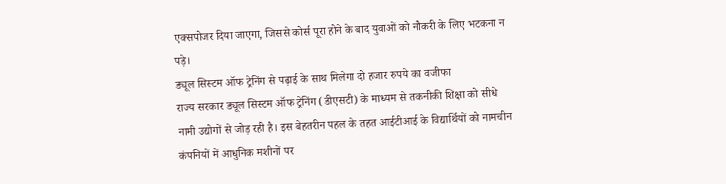एक्सपोजर दिया जाएगा, जिससे कोर्स पूरा होने के बाद युवाओं को नौकरी के लिए भटकना न पड़े।
ड्यूल सिस्टम ऑफ ट्रेनिंग से पढ़ाई के साथ मिलेगा दो हजार रुपये का वजीफा
राज्य सरकार ड्यूल सिस्टम ऑफ ट्रेनिंग (डीएसटी) के माध्यम से तकनीकी शिक्षा को सीधे नामी उद्योगों से जोड़ रही है। इस बेहतरीन पहल के तहत आईटीआई के विद्यार्थियों को नामचीन कंपनियों में आधुनिक मशीनों पर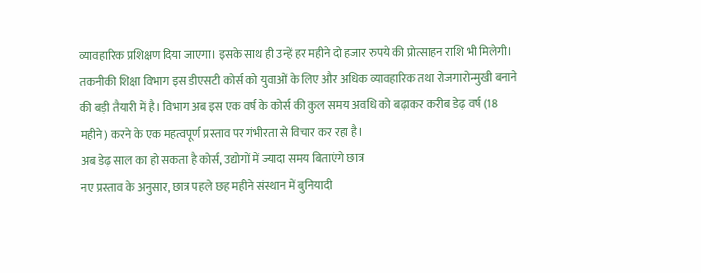व्यावहारिक प्रशिक्षण दिया जाएगा। इसके साथ ही उन्हें हर महीने दो हजार रुपये की प्रोत्साहन राशि भी मिलेगी।
तकनीकी शिक्षा विभाग इस डीएसटी कोर्स को युवाओं के लिए और अधिक व्यावहारिक तथा रोजगारोन्मुखी बनाने की बड़ी तैयारी में है। विभाग अब इस एक वर्ष के कोर्स की कुल समय अवधि को बढ़ाकर करीब डेढ़ वर्ष (18 महीने) करने के एक महत्वपूर्ण प्रस्ताव पर गंभीरता से विचार कर रहा है।
अब डेढ़ साल का हो सकता है कोर्स, उद्योगों में ज्यादा समय बिताएंगे छात्र
नए प्रस्ताव के अनुसार, छात्र पहले छह महीने संस्थान में बुनियादी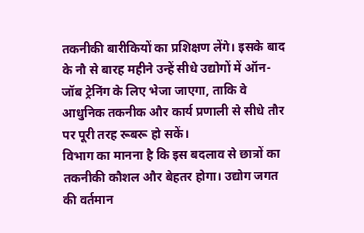तकनीकी बारीकियों का प्रशिक्षण लेंगे। इसके बाद के नौ से बारह महीने उन्हें सीधे उद्योगों में ऑन-जॉब ट्रेनिंग के लिए भेजा जाएगा, ताकि वे आधुनिक तकनीक और कार्य प्रणाली से सीधे तौर पर पूरी तरह रूबरू हो सकें।
विभाग का मानना है कि इस बदलाव से छात्रों का तकनीकी कौशल और बेहतर होगा। उद्योग जगत की वर्तमान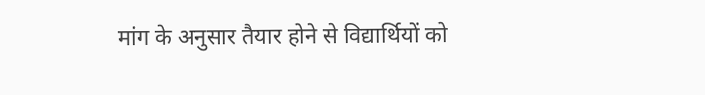मांग के अनुसार तैयार होने से विद्यार्थियों को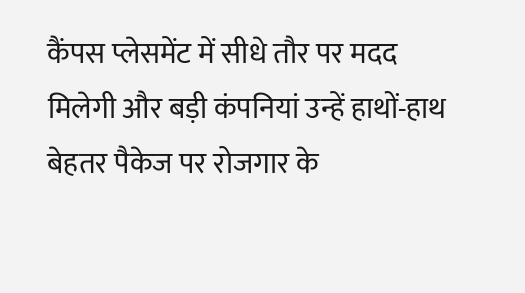कैंपस प्लेसमेंट में सीधे तौर पर मदद मिलेगी और बड़ी कंपनियां उन्हें हाथों-हाथ बेहतर पैकेज पर रोजगार के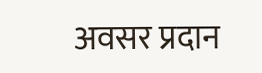अवसर प्रदान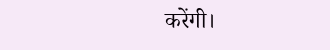करेंगी।